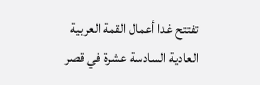تفتتح غدا أعمال القمة العربية العادية السادسة عشرة في قصر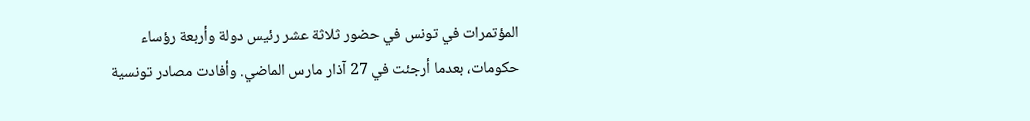المؤتمرات في تونس في حضور ثلاثة عشر رئيس دولة وأربعة رؤساء حكومات، بعدما أرجئت في 27 آذار مارس الماضي. وأفادت مصادر تونسية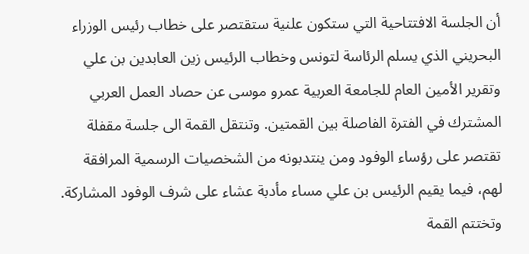أن الجلسة الافتتاحية التي ستكون علنية ستقتصر على خطاب رئيس الوزراء البحريني الذي يسلم الرئاسة لتونس وخطاب الرئيس زين العابدين بن علي وتقرير الأمين العام للجامعة العربية عمرو موسى عن حصاد العمل العربي المشترك في الفترة الفاصلة بين القمتين. وتنتقل القمة الى جلسة مقفلة تقتصر على رؤساء الوفود ومن ينتدبونه من الشخصيات الرسمية المرافقة لهم، فيما يقيم الرئيس بن علي مساء مأدبة عشاء على شرف الوفود المشاركة. وتختتم القمة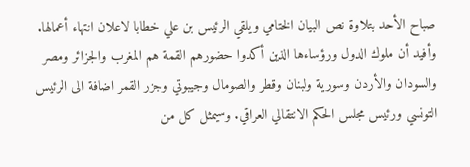صباح الأحد بتلاوة نص البيان الختامي ويلقي الرئيس بن علي خطابا لاعلان انتهاء أعمالها. وأفيد أن ملوك الدول ورؤساءها الذين أكدوا حضورهم القمة هم المغرب والجزائر ومصر والسودان والأردن وسورية ولبنان وقطر والصومال وجيبوتي وجزر القمر اضافة الى الرئيس التونسي ورئيس مجلس الحكم الانتقالي العراقي. وسيمثل كل من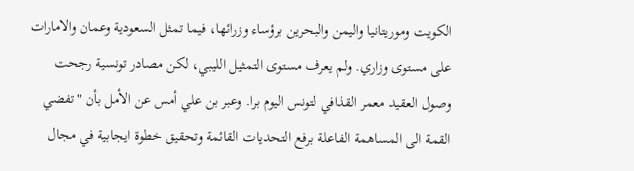الكويت وموريتانيا واليمن والبحرين برؤساء وزرائها، فيما تمثل السعودية وعمان والامارات على مستوى وزاري. ولم يعرف مستوى التمثيل الليبي، لكن مصادر تونسية رجحت وصول العقيد معمر القذافي لتونس اليوم برا. وعبر بن علي أمس عن الأمل بأن "تفضي القمة الى المساهمة الفاعلة برفع التحديات القائمة وتحقيق خطوة ايجابية في مجال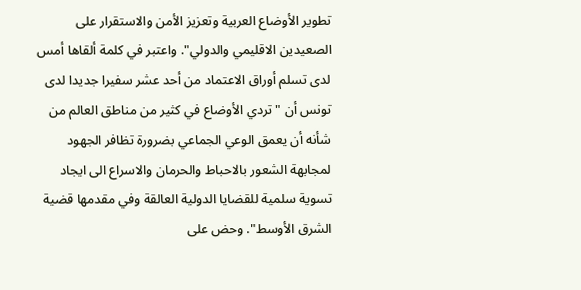تطوير الأوضاع العربية وتعزيز الأمن والاستقرار على الصعيدين الاقليمي والدولي". واعتبر في كلمة ألقاها أمس لدى تسلم أوراق الاعتماد من أحد عشر سفيرا جديدا لدى تونس أن "تردي الأوضاع في كثير من مناطق العالم من شأنه أن يعمق الوعي الجماعي بضرورة تظافر الجهود لمجابهة الشعور بالاحباط والحرمان والاسراع الى ايجاد تسوية سلمية للقضايا الدولية العالقة وفي مقدمها قضية الشرق الأوسط". وحض على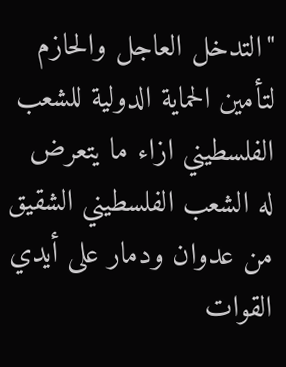"التدخل العاجل والحازم لتأمين الحماية الدولية للشعب الفلسطيني ازاء ما يتعرض له الشعب الفلسطيني الشقيق من عدوان ودمار على أيدي القوات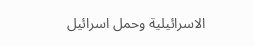الاسرائيلية وحمل اسرائيل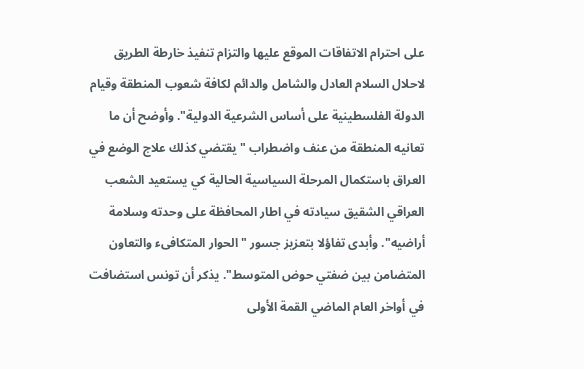على احترام الاتفاقات الموقع عليها والتزام تنفيذ خارطة الطريق لاحلال السلام العادل والشامل والدائم لكافة شعوب المنطقة وقيام الدولة الفلسطينية على أساس الشرعية الدولية". وأوضح أن ما تعانيه المنطقة من عنف واضطراب "يقتضي كذلك علاج الوضع في العراق باستكمال المرحلة السياسية الحالية كي يستعيد الشعب العراقي الشقيق سيادته في اطار المحافظة على وحدته وسلامة أراضيه". وأبدى تفاؤلا بتعزيز جسور "الحوار المتكافىء والتعاون المتضامن بين ضفتي حوض المتوسط". يذكر أن تونس استضافت في أواخر العام الماضي القمة الأولى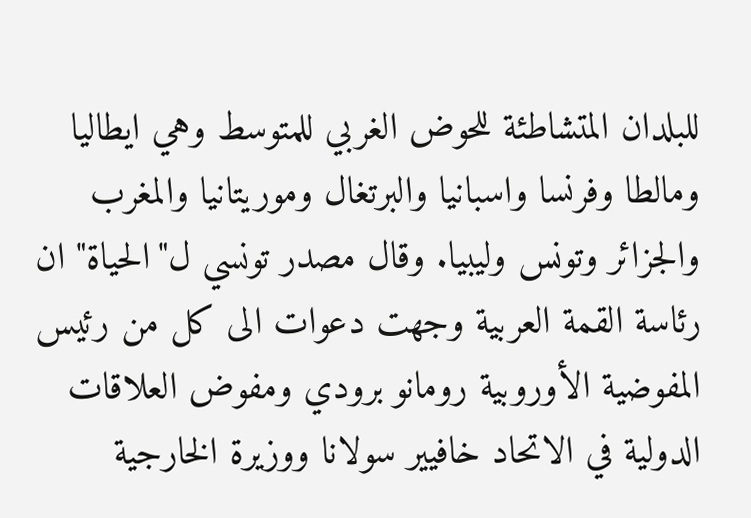للبلدان المتشاطئة للحوض الغربي للمتوسط وهي ايطاليا ومالطا وفرنسا واسبانيا والبرتغال وموريتانيا والمغرب والجزائر وتونس وليبيا. وقال مصدر تونسي ل"الحياة" ان رئاسة القمة العربية وجهت دعوات الى كل من رئيس المفوضية الأوروبية رومانو برودي ومفوض العلاقات الدولية في الاتحاد خافيير سولانا ووزيرة الخارجية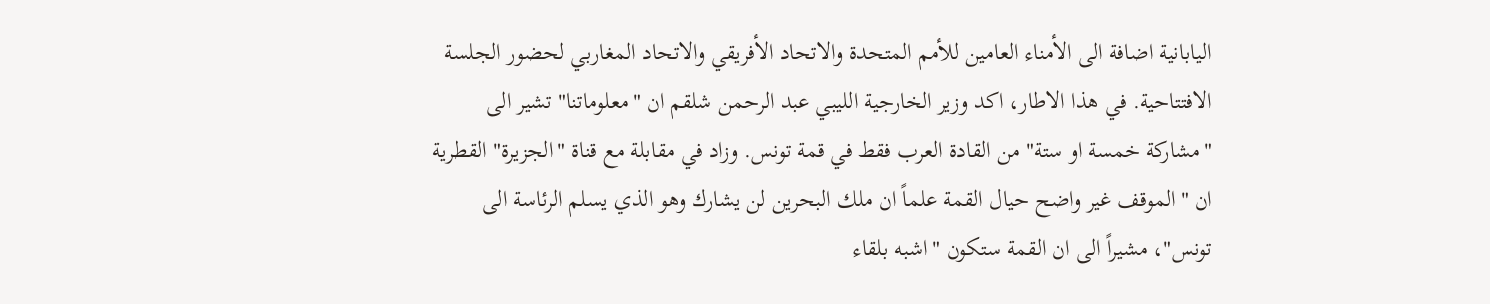اليابانية اضافة الى الأمناء العامين للأمم المتحدة والاتحاد الأفريقي والاتحاد المغاربي لحضور الجلسة الافتتاحية. في هذا الاطار، اكد وزير الخارجية الليبي عبد الرحمن شلقم ان "معلوماتنا" تشير الى "مشاركة خمسة او ستة" من القادة العرب فقط في قمة تونس. وزاد في مقابلة مع قناة "الجزيرة" القطرية ان "الموقف غير واضح حيال القمة علماً ان ملك البحرين لن يشارك وهو الذي يسلم الرئاسة الى تونس"، مشيراً الى ان القمة ستكون "اشبه بلقاء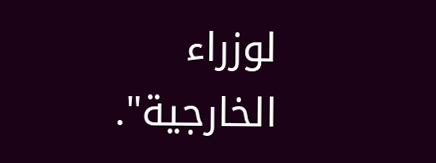لوزراء الخارجية".